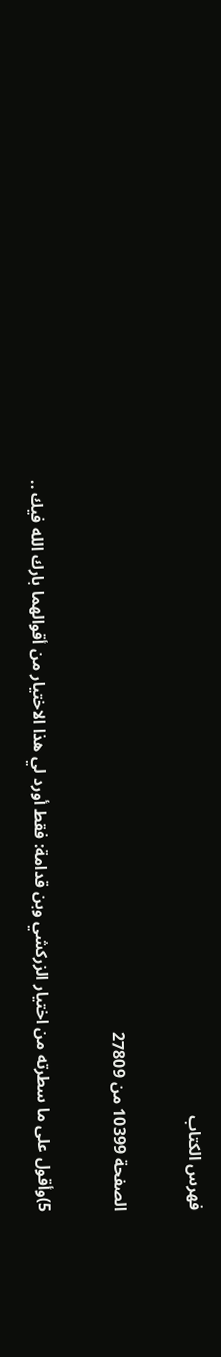فهرس الكتاب

الصفحة 10399 من 27809

5)وأقول على ما سطرته من اختيار الزركشي وبن قدامة: فقط أورد لي هذا الاختيار من أقوالهما بارك الله فيك ..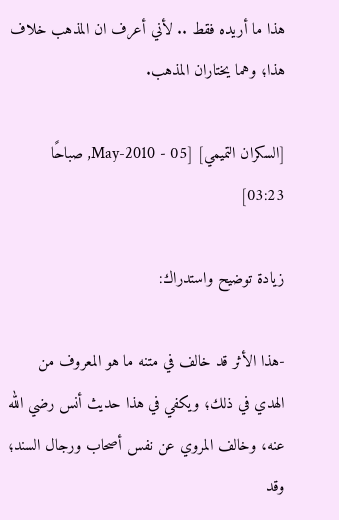هذا ما أريده فقط .. لأني أعرف ان المذهب خلاف هذا؛ وهما يختاران المذهب.

[السكران التميمي] [05 - May-2010, صباحًا 03:23]

زيادة توضيح واستدراك:

-هذا الأثر قد خالف في متنه ما هو المعروف من الهدي في ذلك؛ ويكفي في هذا حديث أنس رضي الله عنه، وخالف المروي عن نفس أصحاب ورجال السند؛ وقد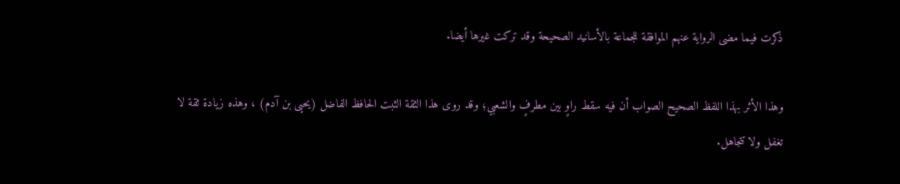ذكرت فيما مضى الرواية عنهم الموافقة للجماعة بالأسانيد الصحيحة وقد تركت غيرها أيضا.

وهذا الأثر بهذا اللفظ الصحيح الصواب أن فيه سقط راوٍ بين مطرفٍ والشعبي؛ وقد روى هذا الثقة الثبت الحافظ الفاضل (يحيى بن آدم) ، وهذه زيادة ثقة لا تغفل ولا تتجاهل.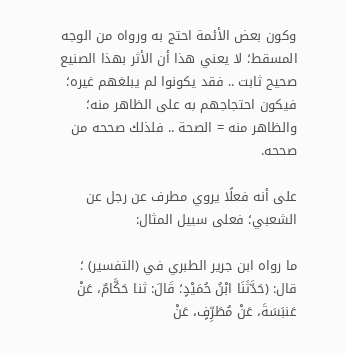وكون بعض الأئمة احتج به ورواه من الوجه المسقط؛ لا يعني هذا أن الأثر بهذا الصنيع صحيح ثابت .. فقد يكونوا لم يبلغهم غيره؛ فيكون احتجاجهم به على الظاهر منه؛ والظاهر منه = الصحة .. فلذلك صححه من صححه.

على أنه فعلًا يروي مطرف عن رجل عن الشعبي؛ فعلى سبيل المثال:

ما رواه ابن جرير الطبري في (التفسير) ؛ قال: (حَدَّثَنَا ابْنُ حُمَيْدٍ؛ قَالَ: ثنا حَكَّامٌ، عَنْ عَنبَسَةَ، عَنْ مُطَرِّفٍ، عَنْ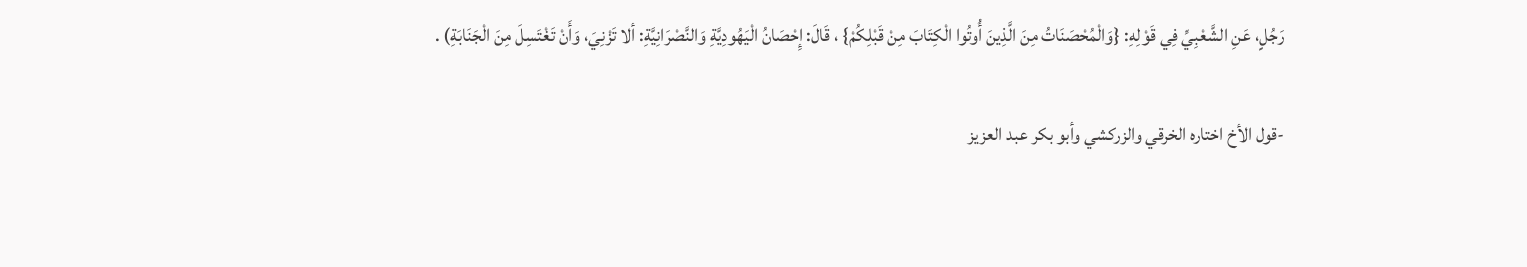رَجُلٍ، عَنِ الشَّعْبِيِّ فِي قَوْلِهِ: {وَالْمُحْصَنَاتُ مِنَ الَّذِينَ أُوتُوا الْكِتَابَ مِنْ قَبْلِكُمْ} ، قَالَ: إِحْصَانُ الْيَهُودِيَّةِ وَالنَّصْرَانِيَّةِ: ألا تَزْنِيَ، وَأَنْ تَغْتَسِلَ مِنَ الْجَنَابَةِ) .

-قول الأخ اختاره الخرقي والزركشي وأبو بكر عبد العزيز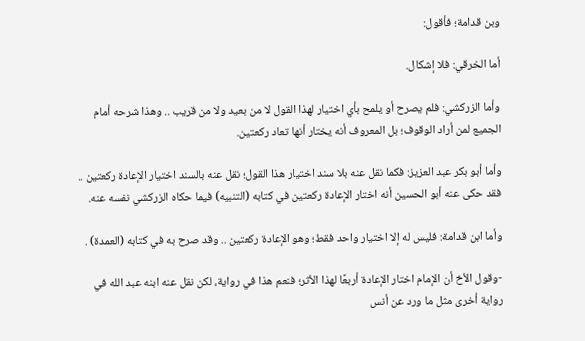وبن قدامة؛ فأقول:

أما الخرقي: فلا إشكال.

وأما الزركشي: فلم يصرح أو يلمح بأي اختيار لهذا القول لا من بعيد ولا من قريب .. وهذا شرحه أمام الجميع لمن أراد الوقوف؛ بل المعروف أنه يختار أنها تعاد ركعتين.

وأما أبو بكر عبد العزيز: فكما نقل عنه بلا سند اختيار هذا القول؛ نقل عنه بالسند اختيار الإعادة ركعتين .. فقد حكى عنه أبو الحسين أنه اختار الإعادة ركعتين في كتابه (التنبيه) فيما حكاه الزركشي نفسه عنه.

وأما ابن قدامة: فليس له إلا اختيار واحد فقط؛ وهو الإعادة ركعتين .. وقد صرح به في كتابه (العمدة) .

-وقول الأخ أن الإمام اختار الإعادة أربعًا لهذا الأثر؛ فنعم هذا في رواية، لكن نقل عنه ابنه عبد الله في رواية أخرى مثل ما ورد عن أنس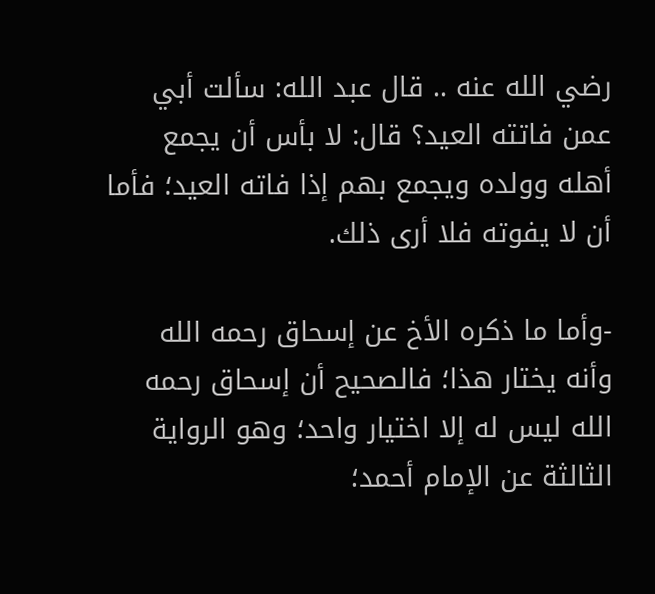رضي الله عنه .. قال عبد الله: سألت أبي عمن فاتته العيد؟ قال: لا بأس أن يجمع أهله وولده ويجمع بهم إذا فاته العيد؛ فأما أن لا يفوته فلا أرى ذلك.

-وأما ما ذكره الأخ عن إسحاق رحمه الله وأنه يختار هذا؛ فالصحيح أن إسحاق رحمه الله ليس له إلا اختيار واحد؛ وهو الرواية الثالثة عن الإمام أحمد؛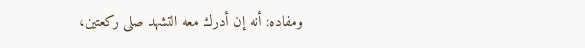ومفاده: أنه إن أدرك معه التشهد صلى ركعتين،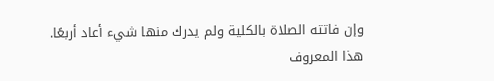وإن فاتته الصلاة بالكلية ولم يدرك منها شيء أعاد أربعًا. هذا المعروف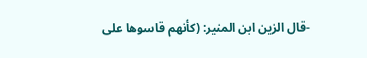-قال الزين ابن المنير: (كأنهم قاسوها على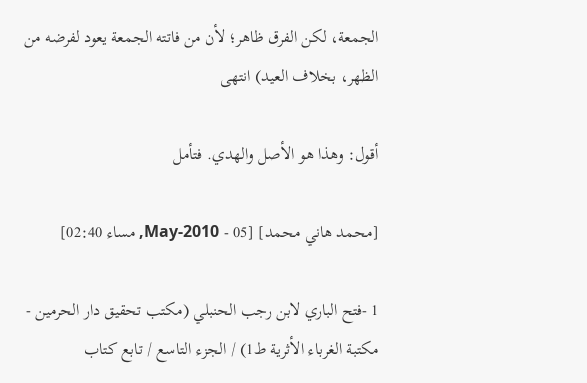الجمعة، لكن الفرق ظاهر؛ لأن من فاتته الجمعة يعود لفرضه من الظهر، بخلاف العيد) انتهى

أقول: وهذا هو الأصل والهدي. فتأمل

[محمد هاني محمد] [05 - May-2010, مساء 02:40]

1 -فتح الباري لابن رجب الحنبلي (مكتب تحقيق دار الحرمين - مكتبة الغرباء الأثرية ط1) / الجزء التاسع / تابع كتاب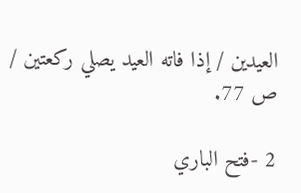العيدين / إذا فاته العيد يصلي ركعتين / ص 77.

2 -فتح الباري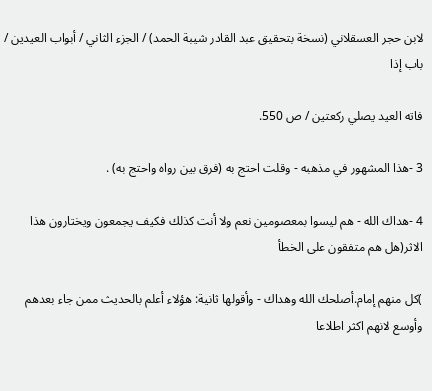لابن حجر العسقلاني (نسخة بتحقيق عبد القادر شيبة الحمد) / الجزء الثاني / أبواب العيدين / باب إذا

فاته العيد يصلي ركعتين / ص 550.

3 -هذا المشهور في مذهبه - وقلت احتج به (فرق بين رواه واحتج به) .

4 -هداك الله - هم ليسوا بمعصومين نعم ولا أنت كذلك فكيف يجمعون ويختارون هذا الاثر(هل هم متفقون على الخطأ

)كل منهم إمام.أصلحك الله وهداك - وأقولها ثانية: هؤلاء أعلم بالحديث ممن جاء بعدهم وأوسع لانهم اكثر اطلاعا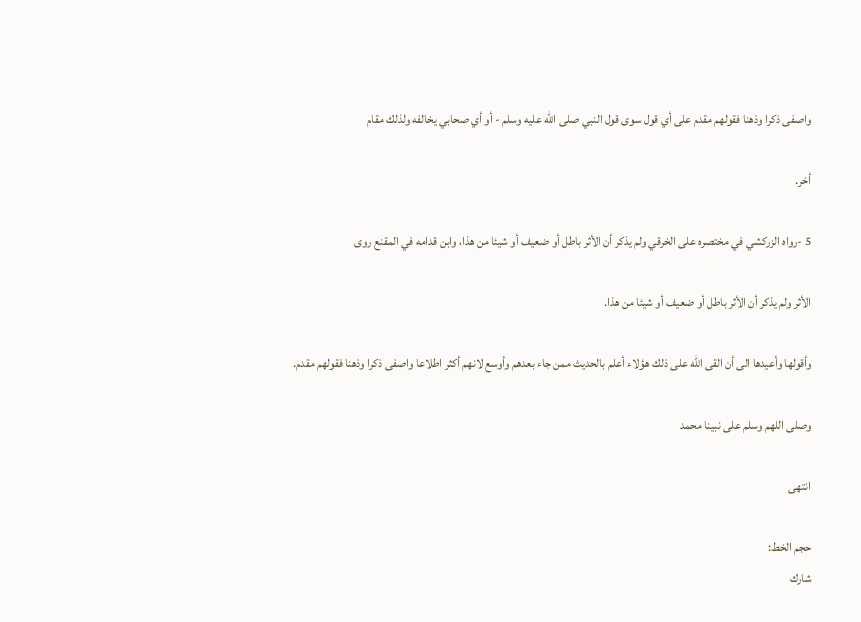واصفى ذكرا وذهنا فقولهم مقدم على أي قول سوى قول النبي صلى الله عليه وسلم - أو أي صحابي يخالفه ولذلك مقام

أخر.

5 -رواه الزركشي في مختصره على الخرقي ولم يذكر أن الأثر باطل أو ضعيف أو شيئا من هذا، وابن قدامه في المقنع روى

الأثر ولم يذكر أن الأثر باطل أو ضعيف أو شيئا من هذا.

وأقولها وأعيدها الى أن القى الله على ذلك هؤلاء أعلم بالحديث ممن جاء بعدهم وأوسع لانهم أكثر اطلاعا واصفى ذكرا وذهنا فقولهم مقدم.

وصلى اللهم وسلم على نبينا محمد

انتهى

حجم الخط:
شارك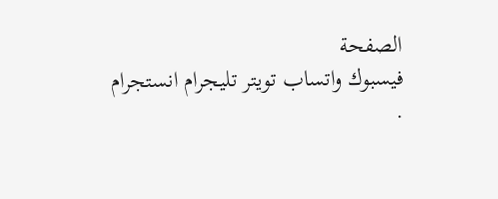الصفحة
فيسبوك واتساب تويتر تليجرام انستجرام
.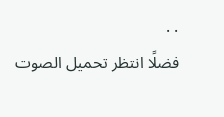. .
فضلًا انتظر تحميل الصوت